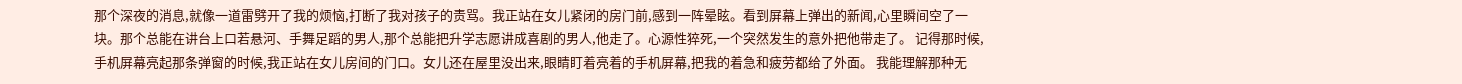那个深夜的消息,就像一道雷劈开了我的烦恼,打断了我对孩子的责骂。我正站在女儿紧闭的房门前,感到一阵晕眩。看到屏幕上弹出的新闻,心里瞬间空了一块。那个总能在讲台上口若悬河、手舞足蹈的男人,那个总能把升学志愿讲成喜剧的男人,他走了。心源性猝死,一个突然发生的意外把他带走了。 记得那时候,手机屏幕亮起那条弹窗的时候,我正站在女儿房间的门口。女儿还在屋里没出来,眼睛盯着亮着的手机屏幕,把我的着急和疲劳都给了外面。 我能理解那种无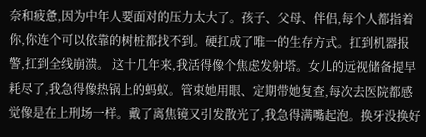奈和疲惫,因为中年人要面对的压力太大了。孩子、父母、伴侣,每个人都指着你,你连个可以依靠的树桩都找不到。硬扛成了唯一的生存方式。扛到机器报警,扛到全线崩溃。 这十几年来,我活得像个焦虑发射塔。女儿的远视储备提早耗尽了,我急得像热锅上的蚂蚁。管束她用眼、定期带她复查,每次去医院都感觉像是在上刑场一样。戴了离焦镜又引发散光了,我急得满嘴起泡。换牙没换好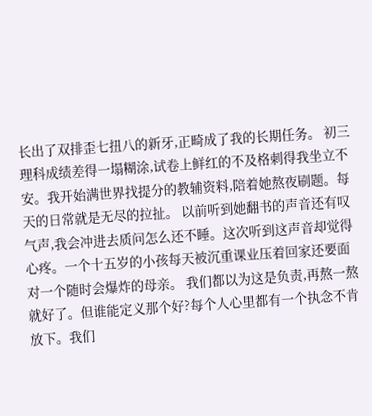长出了双排歪七扭八的新牙,正畸成了我的长期任务。 初三理科成绩差得一塌糊涂,试卷上鲜红的不及格刺得我坐立不安。我开始满世界找提分的教辅资料,陪着她熬夜刷题。每天的日常就是无尽的拉扯。 以前听到她翻书的声音还有叹气声,我会冲进去质问怎么还不睡。这次听到这声音却觉得心疼。一个十五岁的小孩每天被沉重课业压着回家还要面对一个随时会爆炸的母亲。 我们都以为这是负责,再熬一熬就好了。但谁能定义那个好?每个人心里都有一个执念不肯放下。我们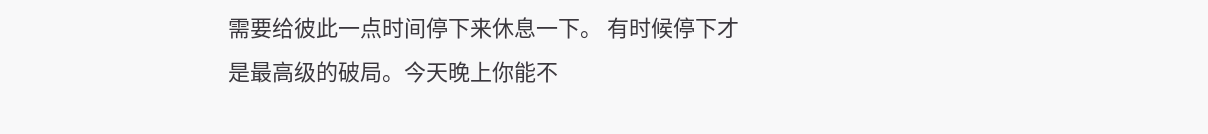需要给彼此一点时间停下来休息一下。 有时候停下才是最高级的破局。今天晚上你能不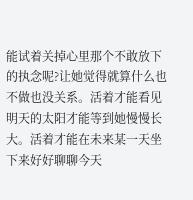能试着关掉心里那个不敢放下的执念呢?让她觉得就算什么也不做也没关系。活着才能看见明天的太阳才能等到她慢慢长大。活着才能在未来某一天坐下来好好聊聊今天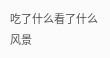吃了什么看了什么风景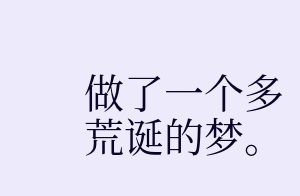做了一个多荒诞的梦。